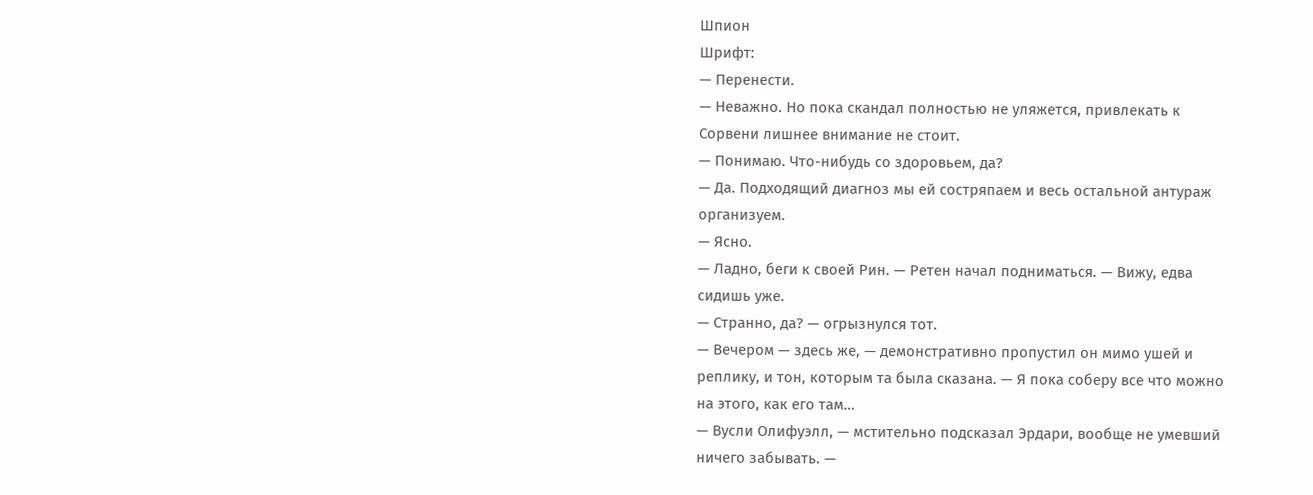Шпион
Шрифт:
— Перенести.
— Неважно. Но пока скандал полностью не уляжется, привлекать к Сорвени лишнее внимание не стоит.
— Понимаю. Что-нибудь со здоровьем, да?
— Да. Подходящий диагноз мы ей состряпаем и весь остальной антураж организуем.
— Ясно.
— Ладно, беги к своей Рин. — Ретен начал подниматься. — Вижу, едва сидишь уже.
— Странно, да? — огрызнулся тот.
— Вечером — здесь же, — демонстративно пропустил он мимо ушей и реплику, и тон, которым та была сказана. — Я пока соберу все что можно на этого, как его там…
— Вусли Олифуэлл, — мстительно подсказал Эрдари, вообще не умевший ничего забывать. —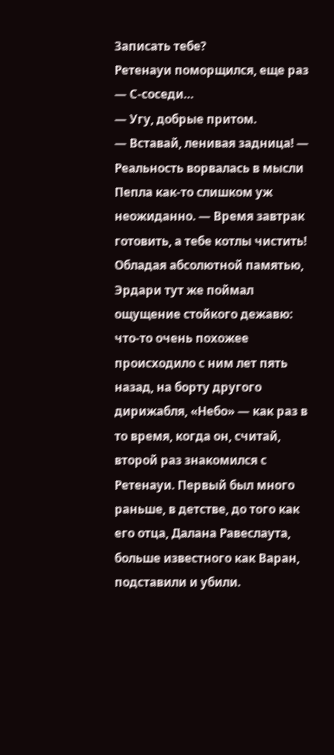Записать тебе?
Ретенауи поморщился, еще раз
— С-соседи…
— Угу, добрые притом.
— Вставай, ленивая задница! — Реальность ворвалась в мысли Пепла как-то слишком уж неожиданно. — Время завтрак готовить, а тебе котлы чистить!
Обладая абсолютной памятью, Эрдари тут же поймал ощущение стойкого дежавю: что-то очень похожее происходило с ним лет пять назад, на борту другого дирижабля, «Небо» — как раз в то время, когда он, считай, второй раз знакомился с Ретенауи. Первый был много раньше, в детстве, до того как его отца, Далана Равеслаута, больше известного как Варан, подставили и убили.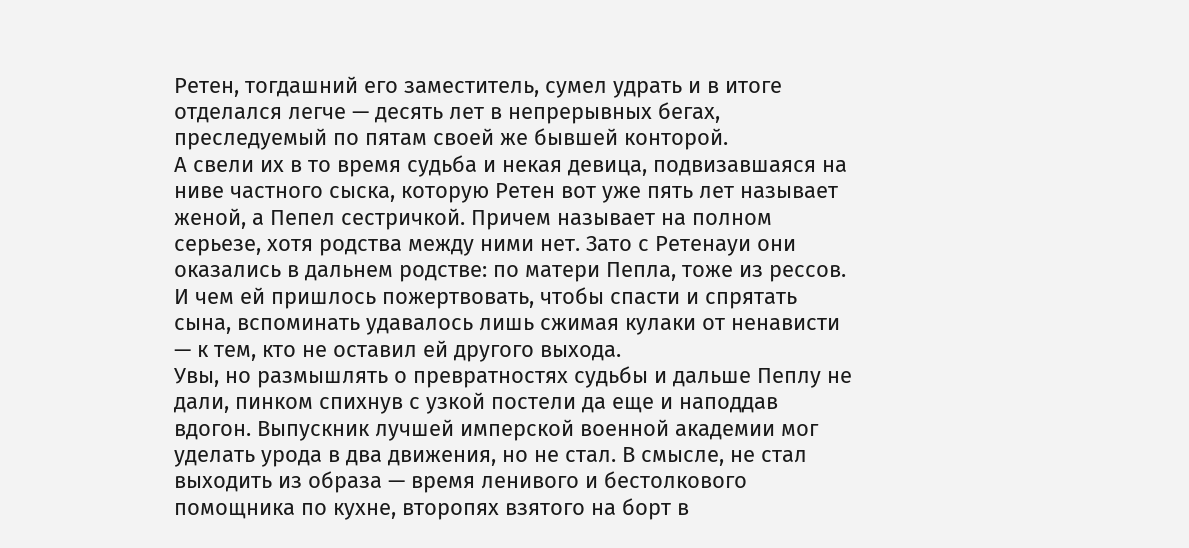Ретен, тогдашний его заместитель, сумел удрать и в итоге отделался легче — десять лет в непрерывных бегах, преследуемый по пятам своей же бывшей конторой.
А свели их в то время судьба и некая девица, подвизавшаяся на ниве частного сыска, которую Ретен вот уже пять лет называет женой, а Пепел сестричкой. Причем называет на полном серьезе, хотя родства между ними нет. Зато с Ретенауи они оказались в дальнем родстве: по матери Пепла, тоже из рессов. И чем ей пришлось пожертвовать, чтобы спасти и спрятать сына, вспоминать удавалось лишь сжимая кулаки от ненависти — к тем, кто не оставил ей другого выхода.
Увы, но размышлять о превратностях судьбы и дальше Пеплу не дали, пинком спихнув с узкой постели да еще и наподдав вдогон. Выпускник лучшей имперской военной академии мог уделать урода в два движения, но не стал. В смысле, не стал выходить из образа — время ленивого и бестолкового помощника по кухне, второпях взятого на борт в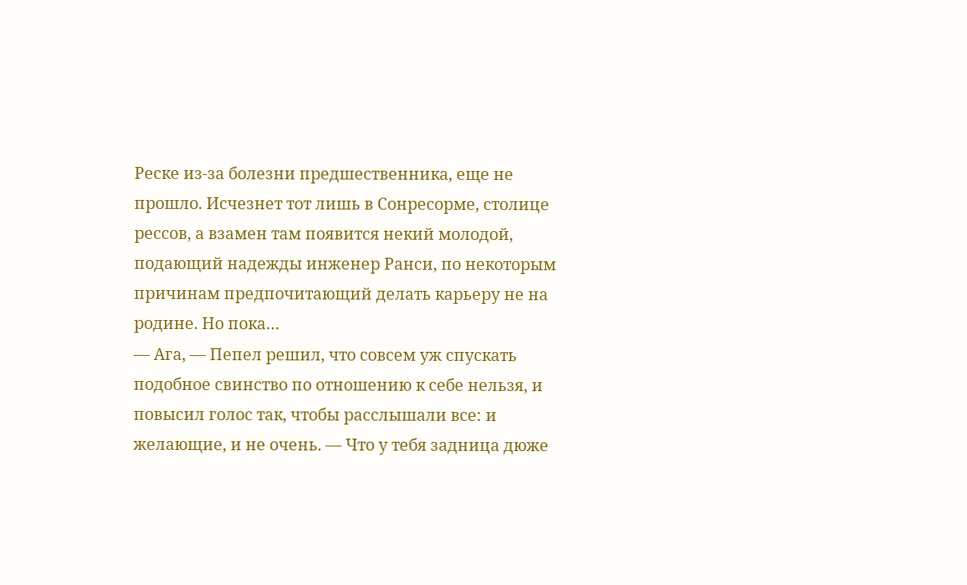Реске из-за болезни предшественника, еще не прошло. Исчезнет тот лишь в Сонресорме, столице рессов, а взамен там появится некий молодой, подающий надежды инженер Ранси, по некоторым причинам предпочитающий делать карьеру не на родине. Но пока…
— Ага, — Пепел решил, что совсем уж спускать подобное свинство по отношению к себе нельзя, и повысил голос так, чтобы расслышали все: и желающие, и не очень. — Что у тебя задница дюже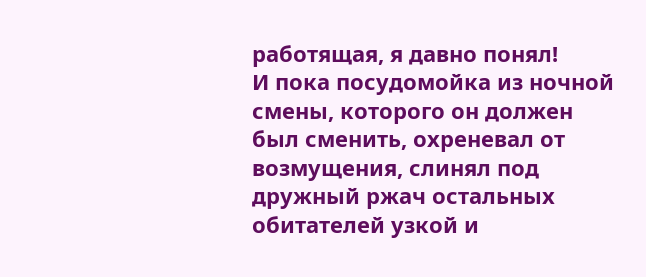работящая, я давно понял!
И пока посудомойка из ночной смены, которого он должен был сменить, охреневал от возмущения, слинял под дружный ржач остальных обитателей узкой и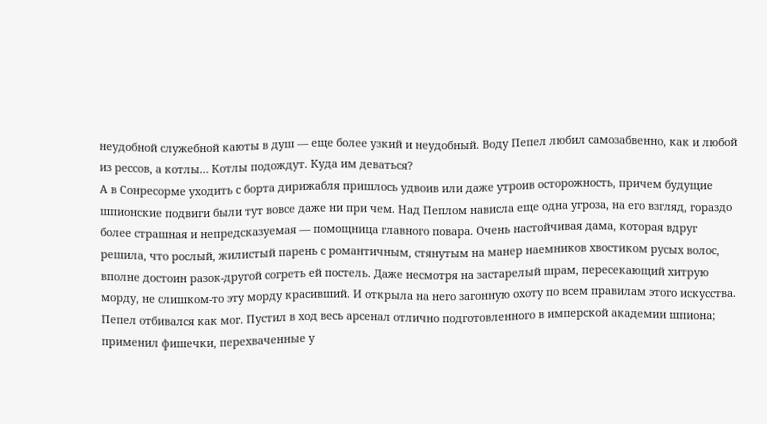неудобной служебной каюты в душ — еще более узкий и неудобный. Воду Пепел любил самозабвенно, как и любой из рессов, а котлы… Котлы подождут. Куда им деваться?
А в Сонресорме уходить с борта дирижабля пришлось удвоив или даже утроив осторожность, причем будущие шпионские подвиги были тут вовсе даже ни при чем. Над Пеплом нависла еще одна угроза, на его взгляд, гораздо более страшная и непредсказуемая — помощница главного повара. Очень настойчивая дама, которая вдруг решила, что рослый, жилистый парень с романтичным, стянутым на манер наемников хвостиком русых волос, вполне достоин разок-другой согреть ей постель. Даже несмотря на застарелый шрам, пересекающий хитрую морду, не слишком-то эту морду красивший. И открыла на него загонную охоту по всем правилам этого искусства.
Пепел отбивался как мог. Пустил в ход весь арсенал отлично подготовленного в имперской академии шпиона; применил фишечки, перехваченные у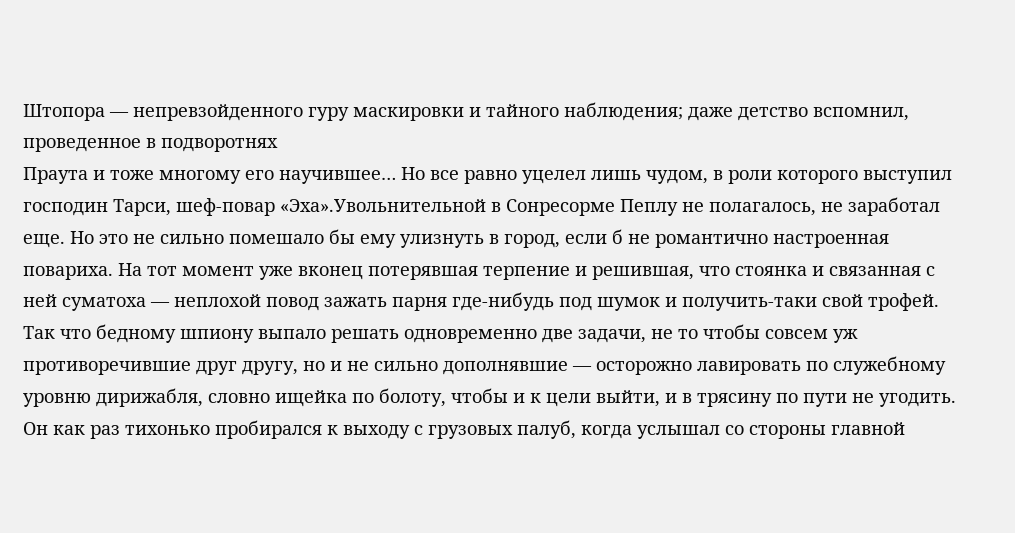Штопора — непревзойденного гуру маскировки и тайного наблюдения; даже детство вспомнил, проведенное в подворотнях
Праута и тоже многому его научившее… Но все равно уцелел лишь чудом, в роли которого выступил господин Тарси, шеф-повар «Эха».Увольнительной в Сонресорме Пеплу не полагалось, не заработал еще. Но это не сильно помешало бы ему улизнуть в город, если б не романтично настроенная повариха. На тот момент уже вконец потерявшая терпение и решившая, что стоянка и связанная с ней суматоха — неплохой повод зажать парня где-нибудь под шумок и получить-таки свой трофей. Так что бедному шпиону выпало решать одновременно две задачи, не то чтобы совсем уж противоречившие друг другу, но и не сильно дополнявшие — осторожно лавировать по служебному уровню дирижабля, словно ищейка по болоту, чтобы и к цели выйти, и в трясину по пути не угодить.
Он как раз тихонько пробирался к выходу с грузовых палуб, когда услышал со стороны главной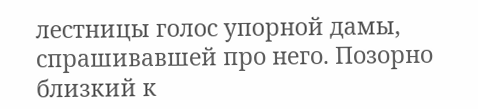лестницы голос упорной дамы, спрашивавшей про него. Позорно близкий к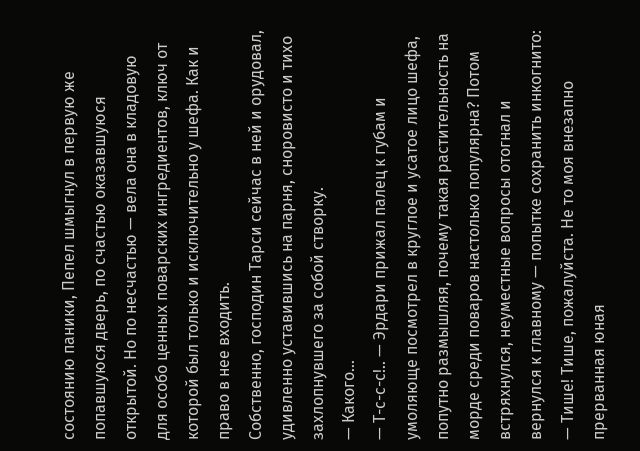состоянию паники, Пепел шмыгнул в первую же попавшуюся дверь, по счастью оказавшуюся открытой. Но по несчастью — вела она в кладовую для особо ценных поварских ингредиентов, ключ от которой был только и исключительно у шефа. Как и право в нее входить.
Собственно, господин Тарси сейчас в ней и орудовал, удивленно уставившись на парня, сноровисто и тихо захлопнувшего за собой створку.
— Какого…
— Т-с-с-с!.. — Эрдари прижал палец к губам и умоляюще посмотрел в круглое и усатое лицо шефа, попутно размышляя, почему такая растительность на морде среди поваров настолько популярна? Потом встряхнулся, неуместные вопросы отогнал и вернулся к главному — попытке сохранить инкогнито:
— Тише! Тише, пожалуйста. Не то моя внезапно прерванная юная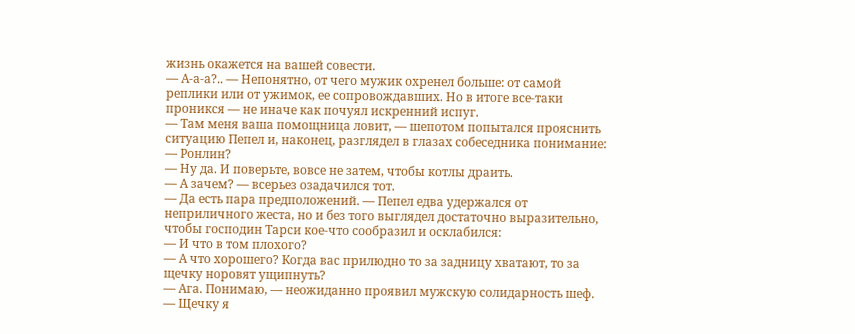жизнь окажется на вашей совести.
— А-а-а?.. — Непонятно, от чего мужик охренел больше: от самой реплики или от ужимок, ее сопровождавших. Но в итоге все-таки проникся — не иначе как почуял искренний испуг.
— Там меня ваша помощница ловит, — шепотом попытался прояснить ситуацию Пепел и, наконец, разглядел в глазах собеседника понимание:
— Ронлин?
— Ну да. И поверьте, вовсе не затем, чтобы котлы драить.
— А зачем? — всерьез озадачился тот.
— Да есть пара предположений. — Пепел едва удержался от неприличного жеста, но и без того выглядел достаточно выразительно, чтобы господин Тарси кое-что сообразил и осклабился:
— И что в том плохого?
— А что хорошего? Когда вас прилюдно то за задницу хватают, то за щечку норовят ущипнуть?
— Ага. Понимаю, — неожиданно проявил мужскую солидарность шеф. — Щечку я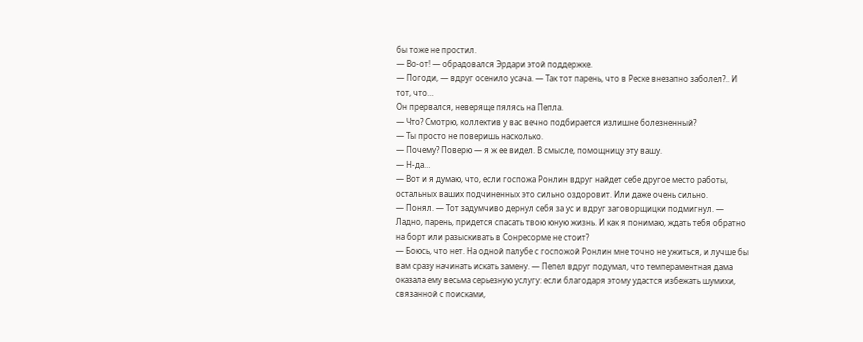бы тоже не простил.
— Во-от! — обрадовался Эрдари этой поддержке.
— Погоди, — вдруг осенило усача. — Так тот парень, что в Реске внезапно заболел?.. И тот, что…
Он прервался, неверяще пялясь на Пепла.
— Что? Смотрю, коллектив у вас вечно подбирается излишне болезненный?
— Ты просто не поверишь насколько.
— Почему? Поверю — я ж ее видел. В смысле, помощницу эту вашу.
— Н-да…
— Вот и я думаю, что, если госпожа Ронлин вдруг найдет себе другое место работы, остальных ваших подчиненных это сильно оздоровит. Или даже очень сильно.
— Понял. — Тот задумчиво дернул себя за ус и вдруг заговорщицки подмигнул. — Ладно, парень, придется спасать твою юную жизнь. И как я понимаю, ждать тебя обратно на борт или разыскивать в Сонресорме не стоит?
— Боюсь, что нет. На одной палубе с госпожой Ронлин мне точно не ужиться, и лучше бы вам сразу начинать искать замену. — Пепел вдруг подумал, что темпераментная дама оказала ему весьма серьезную услугу: если благодаря этому удастся избежать шумихи, связанной с поисками,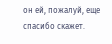он ей, пожалуй, еще спасибо скажет.